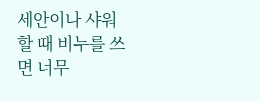세안이나 샤워 할 때 비누를 쓰면 너무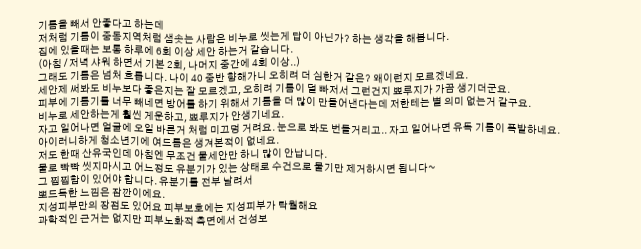기름을 빼서 안좋다고 하는데
저처럼 기름이 중동지역처럼 샘솟는 사람은 비누로 씻는게 답이 아닌가? 하는 생각을 해봅니다.
집에 있을때는 보통 하루에 6회 이상 세안 하는거 같습니다.
(아침 / 저녁 샤워 하면서 기본 2회, 나머지 중간에 4회 이상..)
그래도 기름은 넘처 흐릅니다. 나이 40 중반 향해가니 오히려 더 심한거 같은? 왜이런지 모르겠네요.
세안제 써봐도 비누보다 좋은지는 잘 모르겠고, 오히려 기름이 덜 빠저서 그런건지 뾰루지가 가끔 생기더군요.
피부에 기름기를 너무 빼네면 방어를 하기 위해서 기름을 더 많이 만들어낸다는데 저한테는 별 의미 없는거 같구요.
비누로 세안하는게 훨씬 게운하고, 뾰루지가 안생기네요.
자고 일어나면 얼굴에 오일 바른거 처럼 미끄덩 거려요. 눈으로 봐도 번들거리고.. 자고 일어나면 유독 기름이 폭발하네요.
아이러니하게 청소년기에 여드름은 생겨본적이 없네요.
저도 한때 산유국인데 아침엔 무조건 물세안만 하니 많이 안납니다.
물로 빡빡 씻지마시고 어느정도 유분기가 있는 상태로 수건으로 물기만 제거하시면 됩니다~
그 찝찝함이 있어야 합니다. 유분기를 전부 날려서
뽀드득한 느낌은 잠깐이에요.
지성피부만의 장점도 있어요 피부보호에는 지성피부가 탁월해요
과학적인 근거는 없지만 피부노화적 측면에서 건성보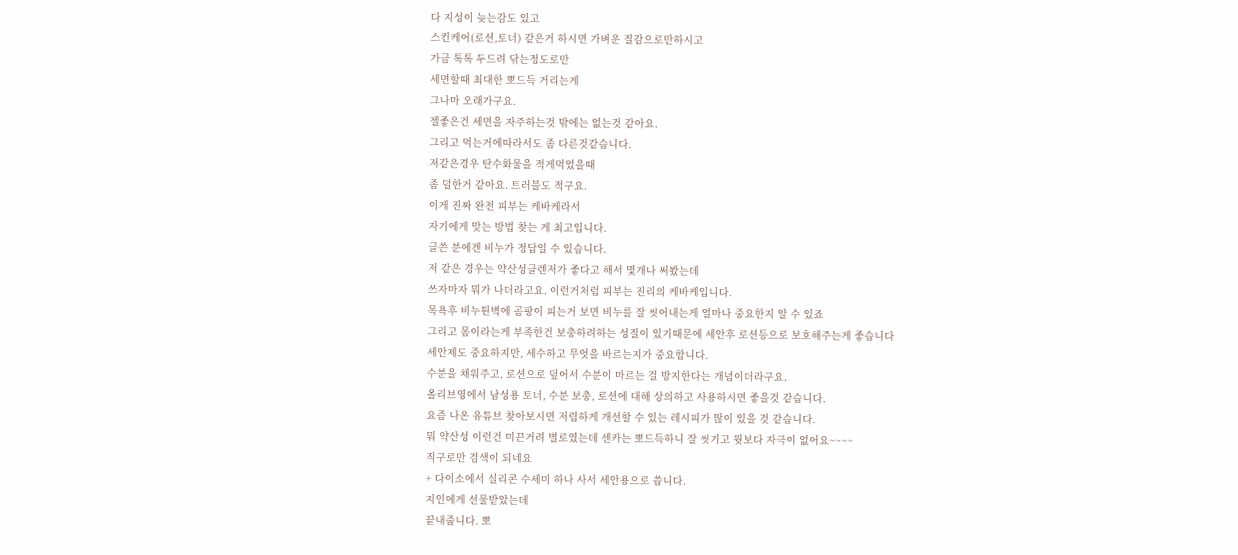다 지성이 늦는감도 있고
스킨케어(로션,토너) 같은거 하시면 가벼운 질감으로만하시고
가금 톡톡 두드려 닦는정도로만
세면할때 최대한 뽀드득 거리는게
그나마 오래가구요.
젤좋은건 세면을 자주하는것 밖에는 없는것 같아요.
그리고 먹는거에따라서도 좀 다른것같습니다.
저같은경우 탄수화물을 적게먹었을때
좀 덜한거 같아요. 트러블도 적구요.
이게 진짜 완전 피부는 케바케라서
자기에게 맞는 방법 찾는 게 최고입니다.
글쓴 분에겐 비누가 정답일 수 있습니다.
저 같은 경우는 약산성클렌저가 좋다고 해서 몇개나 써봤는데
쓰자마자 뭐가 나더라고요. 이런거처럼 피부는 진리의 케바케입니다.
목욕후 비누튄벽에 곰팡이 피는거 보면 비누를 잘 씻어내는게 얼마나 중요한지 알 수 있죠
그리고 몸이라는게 부족한건 보충하려하는 성질이 있기때문에 세안후 로션등으로 보호해주는게 좋습니다
세안제도 중요하지만, 세수하고 무엇을 바르는지가 중요합니다.
수분을 채워주고, 로션으로 덮어서 수분이 마르는 걸 방지한다는 개념이더라구요.
올리브영에서 남성용 토너, 수분 보충, 로션에 대해 상의하고 사용하시면 좋을것 같습니다.
요즘 나온 유튜브 찾아보시면 저렴하게 개선할 수 있는 레시피가 많이 있을 것 같습니다.
뭐 약산성 이런건 미끈거려 별로였는데 센카는 뽀드득하니 잘 씻기고 뭣보다 자극이 없어요~~~~
직구로만 검색이 되네요
+ 다이소에서 실리콘 수세미 하나 사서 세안용으로 씁니다.
지인에게 선물받았는데
끝내줍니다. 뽀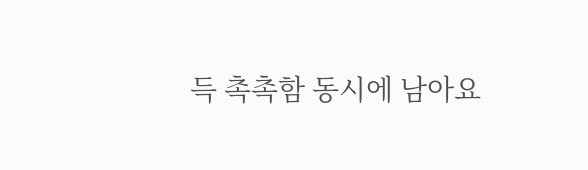득 촉촉함 동시에 남아요